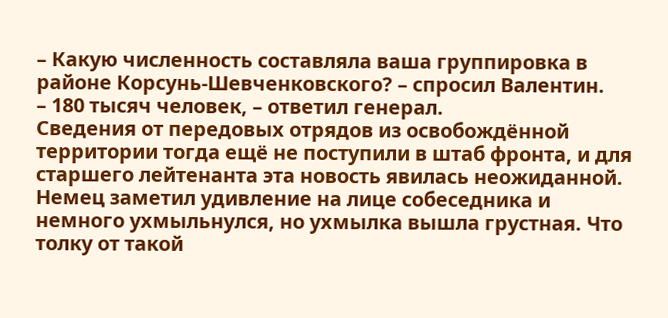– Какую численность составляла ваша группировка в районе Корсунь-Шевченковского? – спросил Валентин.
– 180 тысяч человек, – ответил генерал.
Сведения от передовых отрядов из освобождённой территории тогда ещё не поступили в штаб фронта, и для старшего лейтенанта эта новость явилась неожиданной. Немец заметил удивление на лице собеседника и немного ухмыльнулся, но ухмылка вышла грустная. Что толку от такой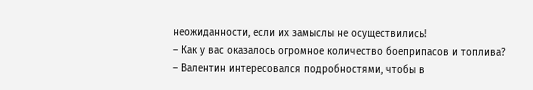неожиданности, если их замыслы не осуществились!
– Как у вас оказалось огромное количество боеприпасов и топлива? – Валентин интересовался подробностями, чтобы в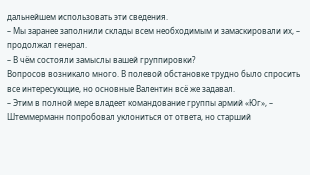дальнейшем использовать эти сведения.
– Мы заранее заполнили склады всем необходимым и замаскировали их, – продолжал генерал.
– В чём состояли замыслы вашей группировки?
Вопросов возникало много. В полевой обстановке трудно было спросить все интересующие, но основные Валентин всё же задавал.
– Этим в полной мере владеет командование группы армий «Юг», – Штеммерманн попробовал уклониться от ответа, но старший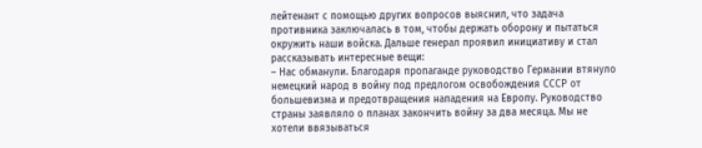лейтенант с помощью других вопросов выяснил, что задача противника заключалась в том, чтобы держать оборону и пытаться окружить наши войска. Дальше генерал проявил инициативу и стал рассказывать интересные вещи:
– Нас обманули. Благодаря пропаганде руководство Германии втянуло немецкий народ в войну под предлогом освобождения СССР от большевизма и предотвращения нападения на Европу. Руководство страны заявляло о планах закончить войну за два месяца. Мы не хотели ввязываться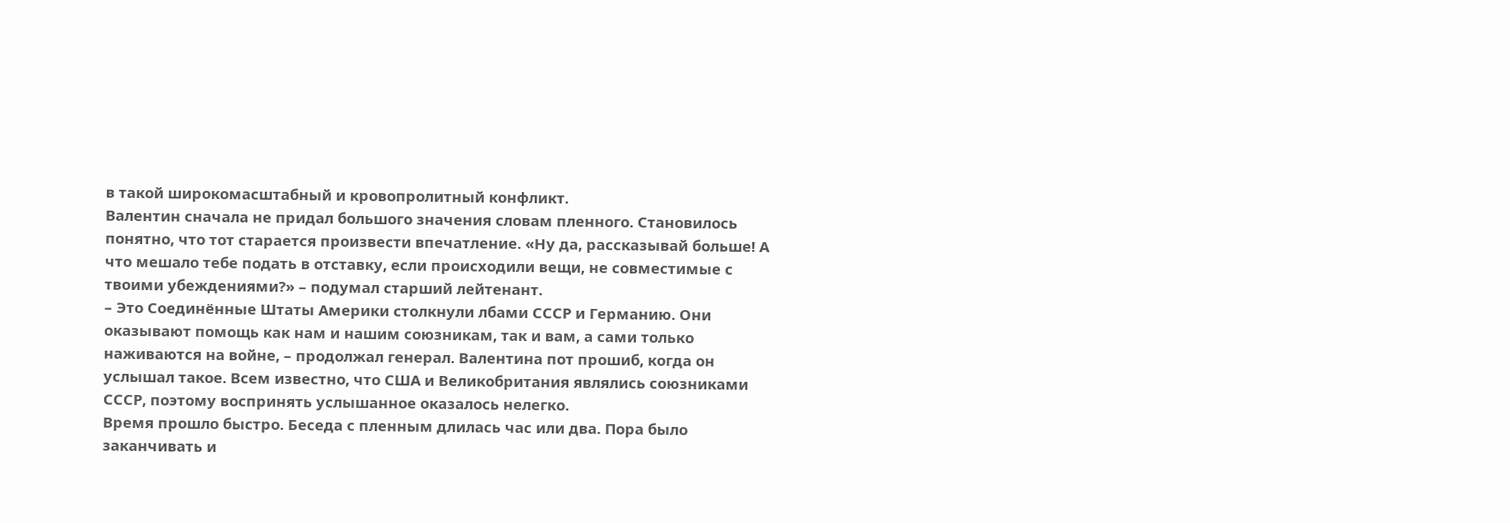в такой широкомасштабный и кровопролитный конфликт.
Валентин сначала не придал большого значения словам пленного. Становилось понятно, что тот старается произвести впечатление. «Ну да, рассказывай больше! А что мешало тебе подать в отставку, если происходили вещи, не совместимые с твоими убеждениями?» – подумал старший лейтенант.
– Это Соединённые Штаты Америки столкнули лбами СССР и Германию. Они оказывают помощь как нам и нашим союзникам, так и вам, а сами только наживаются на войне, – продолжал генерал. Валентина пот прошиб, когда он услышал такое. Всем известно, что США и Великобритания являлись союзниками СССР, поэтому воспринять услышанное оказалось нелегко.
Время прошло быстро. Беседа с пленным длилась час или два. Пора было заканчивать и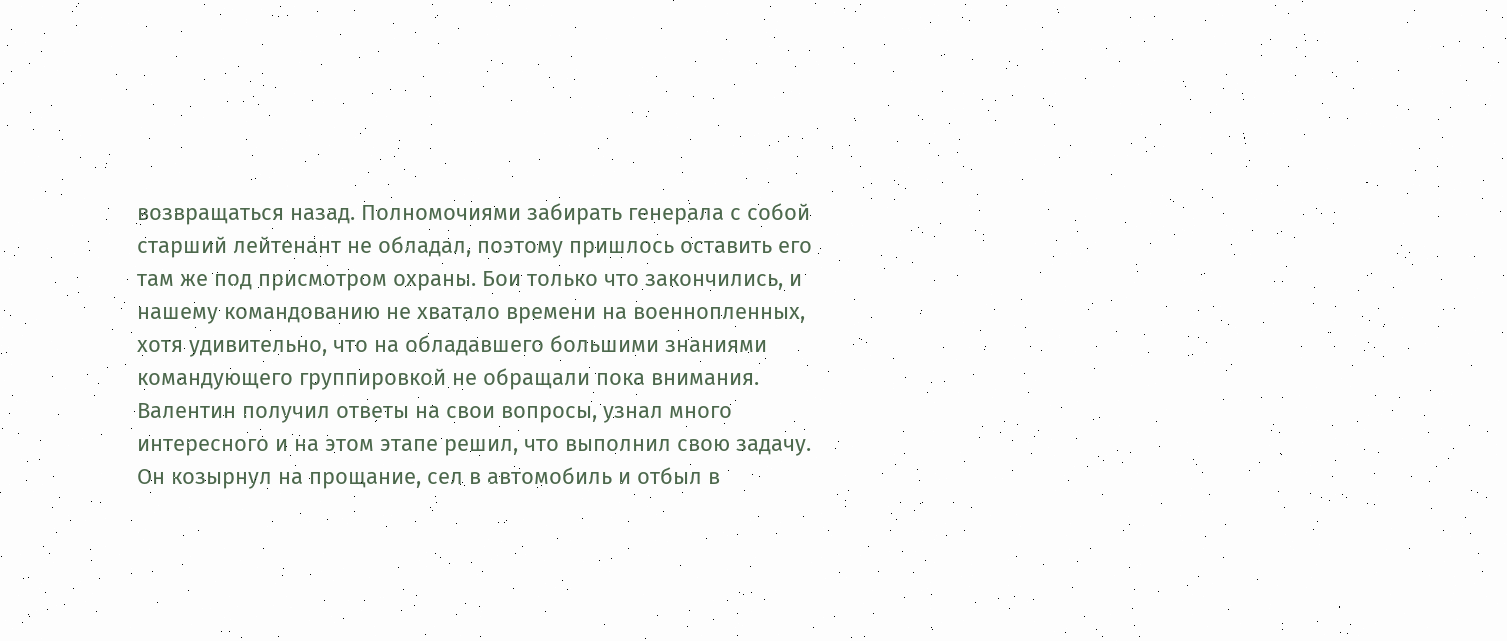возвращаться назад. Полномочиями забирать генерала с собой старший лейтенант не обладал, поэтому пришлось оставить его там же под присмотром охраны. Бои только что закончились, и нашему командованию не хватало времени на военнопленных, хотя удивительно, что на обладавшего большими знаниями командующего группировкой не обращали пока внимания. Валентин получил ответы на свои вопросы, узнал много интересного и на этом этапе решил, что выполнил свою задачу. Он козырнул на прощание, сел в автомобиль и отбыл в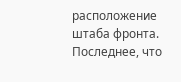расположение штаба фронта.
Последнее, что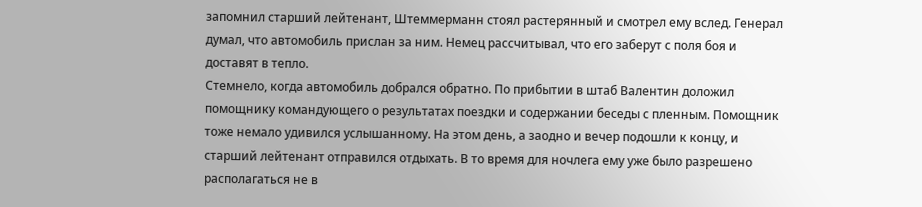запомнил старший лейтенант, Штеммерманн стоял растерянный и смотрел ему вслед. Генерал думал, что автомобиль прислан за ним. Немец рассчитывал, что его заберут с поля боя и доставят в тепло.
Стемнело, когда автомобиль добрался обратно. По прибытии в штаб Валентин доложил помощнику командующего о результатах поездки и содержании беседы с пленным. Помощник тоже немало удивился услышанному. На этом день, а заодно и вечер подошли к концу, и старший лейтенант отправился отдыхать. В то время для ночлега ему уже было разрешено располагаться не в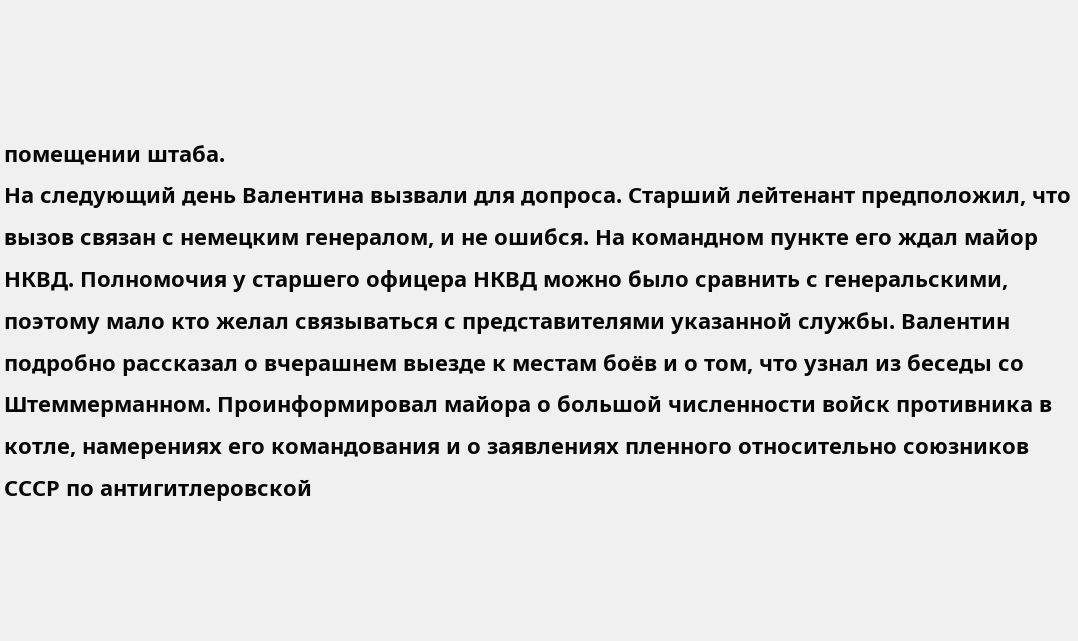помещении штаба.
На следующий день Валентина вызвали для допроса. Старший лейтенант предположил, что вызов связан с немецким генералом, и не ошибся. На командном пункте его ждал майор НКВД. Полномочия у старшего офицера НКВД можно было сравнить с генеральскими, поэтому мало кто желал связываться с представителями указанной службы. Валентин подробно рассказал о вчерашнем выезде к местам боёв и о том, что узнал из беседы со Штеммерманном. Проинформировал майора о большой численности войск противника в котле, намерениях его командования и о заявлениях пленного относительно союзников СССР по антигитлеровской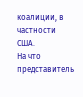коалиции, в частности США.
На что представитель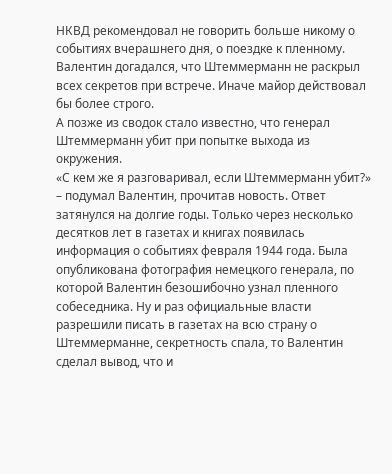НКВД рекомендовал не говорить больше никому о событиях вчерашнего дня, о поездке к пленному. Валентин догадался, что Штеммерманн не раскрыл всех секретов при встрече. Иначе майор действовал бы более строго.
А позже из сводок стало известно, что генерал Штеммерманн убит при попытке выхода из окружения.
«С кем же я разговаривал, если Штеммерманн убит?» – подумал Валентин, прочитав новость. Ответ затянулся на долгие годы. Только через несколько десятков лет в газетах и книгах появилась информация о событиях февраля 1944 года. Была опубликована фотография немецкого генерала, по которой Валентин безошибочно узнал пленного собеседника. Ну и раз официальные власти разрешили писать в газетах на всю страну о Штеммерманне, секретность спала, то Валентин сделал вывод, что и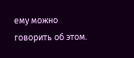ему можно говорить об этом.